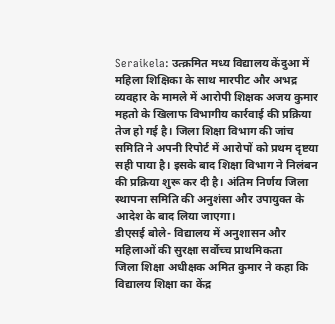Seraikela: उत्क्रमित मध्य विद्यालय केंदुआ में महिला शिक्षिका के साथ मारपीट और अभद्र व्यवहार के मामले में आरोपी शिक्षक अजय कुमार महतो के खिलाफ विभागीय कार्रवाई की प्रक्रिया तेज हो गई है। जिला शिक्षा विभाग की जांच समिति ने अपनी रिपोर्ट में आरोपों को प्रथम दृष्टया सही पाया है। इसके बाद शिक्षा विभाग ने निलंबन की प्रक्रिया शुरू कर दी है। अंतिम निर्णय जिला स्थापना समिति की अनुशंसा और उपायुक्त के आदेश के बाद लिया जाएगा।
डीएसई बोले- विद्यालय में अनुशासन और महिलाओं की सुरक्षा सर्वोच्च प्राथमिकता
जिला शिक्षा अधीक्षक अमित कुमार ने कहा कि विद्यालय शिक्षा का केंद्र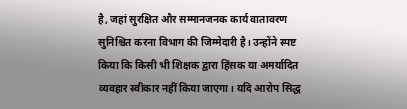है, जहां सुरक्षित और सम्मानजनक कार्य वातावरण सुनिश्चित करना विभाग की जिम्मेदारी है। उन्होंने स्पष्ट किया कि किसी भी शिक्षक द्वारा हिंसक या अमर्यादित व्यवहार स्वीकार नहीं किया जाएगा। यदि आरोप सिद्ध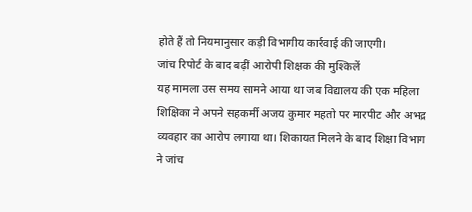होते हैं तो नियमानुसार कड़ी विभागीय कार्रवाई की जाएगी।
जांच रिपोर्ट के बाद बढ़ीं आरोपी शिक्षक की मुश्किलें
यह मामला उस समय सामने आया था जब विद्यालय की एक महिला शिक्षिका ने अपने सहकर्मी अजय कुमार महतो पर मारपीट और अभद्र व्यवहार का आरोप लगाया था। शिकायत मिलने के बाद शिक्षा विभाग ने जांच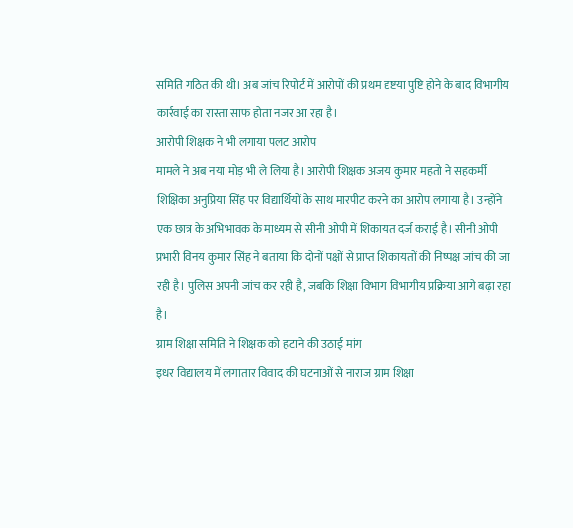समिति गठित की थी। अब जांच रिपोर्ट में आरोपों की प्रथम दृष्टया पुष्टि होने के बाद विभागीय कार्रवाई का रास्ता साफ होता नजर आ रहा है।
आरोपी शिक्षक ने भी लगाया पलट आरोप
मामले ने अब नया मोड़ भी ले लिया है। आरोपी शिक्षक अजय कुमार महतो ने सहकर्मी शिक्षिका अनुप्रिया सिंह पर विद्यार्थियों के साथ मारपीट करने का आरोप लगाया है। उन्होंने एक छात्र के अभिभावक के माध्यम से सीनी ओपी में शिकायत दर्ज कराई है। सीनी ओपी प्रभारी विनय कुमार सिंह ने बताया कि दोनों पक्षों से प्राप्त शिकायतों की निष्पक्ष जांच की जा रही है। पुलिस अपनी जांच कर रही है, जबकि शिक्षा विभाग विभागीय प्रक्रिया आगे बढ़ा रहा है।
ग्राम शिक्षा समिति ने शिक्षक को हटाने की उठाई मांग
इधर विद्यालय में लगातार विवाद की घटनाओं से नाराज ग्राम शिक्षा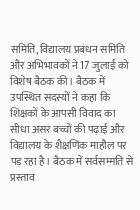समिति, विद्यालय प्रबंधन समिति और अभिभावकों ने 17 जुलाई को विशेष बैठक की। बैठक में उपस्थित सदस्यों ने कहा कि शिक्षकों के आपसी विवाद का सीधा असर बच्चों की पढ़ाई और विद्यालय के शैक्षणिक माहौल पर पड़ रहा है। बैठक में सर्वसम्मति से प्रस्ताव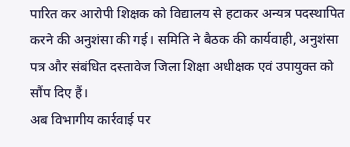पारित कर आरोपी शिक्षक को विद्यालय से हटाकर अन्यत्र पदस्थापित करने की अनुशंसा की गई। समिति ने बैठक की कार्यवाही, अनुशंसा पत्र और संबंधित दस्तावेज जिला शिक्षा अधीक्षक एवं उपायुक्त को सौंप दिए हैं।
अब विभागीय कार्रवाई पर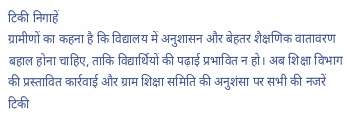टिकी निगाहें
ग्रामीणों का कहना है कि विद्यालय में अनुशासन और बेहतर शैक्षणिक वातावरण बहाल होना चाहिए, ताकि विद्यार्थियों की पढ़ाई प्रभावित न हो। अब शिक्षा विभाग की प्रस्तावित कार्रवाई और ग्राम शिक्षा समिति की अनुशंसा पर सभी की नजरें टिकी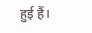हुई हैं।